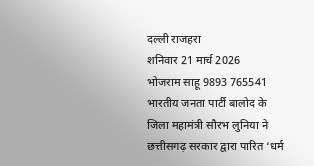दल्ली राजहरा
शनिवार 21 मार्च 2026
भोजराम साहू 9893 765541
भारतीय जनता पार्टी बालोद के जिला महामंत्री सौरभ लुनिया ने छत्तीसगढ़ सरकार द्वारा पारित ‘धर्म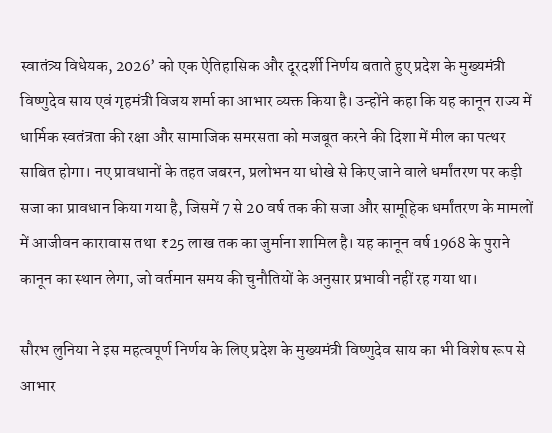स्वातंत्र्य विधेयक, 2026’ को एक ऐतिहासिक और दूरदर्शी निर्णय बताते हुए प्रदेश के मुख्यमंत्री विष्णुदेव साय एवं गृहमंत्री विजय शर्मा का आभार व्यक्त किया है। उन्होंने कहा कि यह कानून राज्य में धार्मिक स्वतंत्रता की रक्षा और सामाजिक समरसता को मजबूत करने की दिशा में मील का पत्थर साबित होगा। नए प्रावधानों के तहत जबरन, प्रलोभन या धोखे से किए जाने वाले धर्मांतरण पर कड़ी सजा का प्रावधान किया गया है, जिसमें 7 से 20 वर्ष तक की सजा और सामूहिक धर्मांतरण के मामलों में आजीवन कारावास तथा ₹25 लाख तक का जुर्माना शामिल है। यह कानून वर्ष 1968 के पुराने कानून का स्थान लेगा, जो वर्तमान समय की चुनौतियों के अनुसार प्रभावी नहीं रह गया था।

सौरभ लुनिया ने इस महत्वपूर्ण निर्णय के लिए प्रदेश के मुख्यमंत्री विष्णुदेव साय का भी विशेष रूप से आभार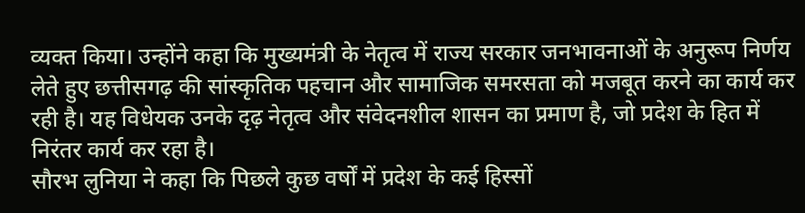व्यक्त किया। उन्होंने कहा कि मुख्यमंत्री के नेतृत्व में राज्य सरकार जनभावनाओं के अनुरूप निर्णय लेते हुए छत्तीसगढ़ की सांस्कृतिक पहचान और सामाजिक समरसता को मजबूत करने का कार्य कर रही है। यह विधेयक उनके दृढ़ नेतृत्व और संवेदनशील शासन का प्रमाण है, जो प्रदेश के हित में निरंतर कार्य कर रहा है।
सौरभ लुनिया ने कहा कि पिछले कुछ वर्षों में प्रदेश के कई हिस्सों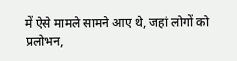में ऐसे मामले सामने आए थे, जहां लोगों को प्रलोभन,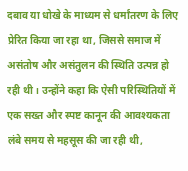दबाव या धोखे के माध्यम से धर्मांतरण के लिए प्रेरित किया जा रहा था, जिससे समाज में असंतोष और असंतुलन की स्थिति उत्पन्न हो रही थी। उन्होंने कहा कि ऐसी परिस्थितियों में एक सख्त और स्पष्ट कानून की आवश्यकता लंबे समय से महसूस की जा रही थी,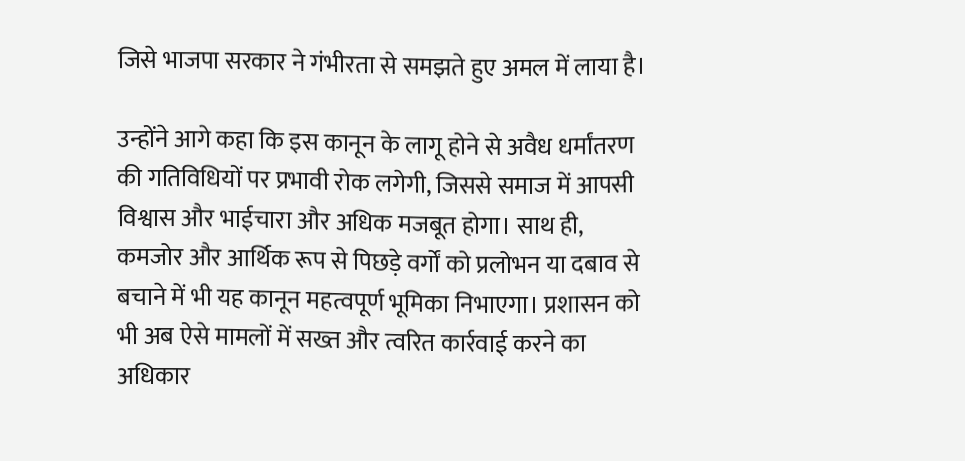जिसे भाजपा सरकार ने गंभीरता से समझते हुए अमल में लाया है।

उन्होंने आगे कहा कि इस कानून के लागू होने से अवैध धर्मांतरण की गतिविधियों पर प्रभावी रोक लगेगी, जिससे समाज में आपसी विश्वास और भाईचारा और अधिक मजबूत होगा। साथ ही, कमजोर और आर्थिक रूप से पिछड़े वर्गों को प्रलोभन या दबाव से बचाने में भी यह कानून महत्वपूर्ण भूमिका निभाएगा। प्रशासन को भी अब ऐसे मामलों में सख्त और त्वरित कार्रवाई करने का अधिकार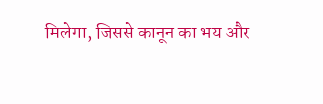मिलेगा, जिससे कानून का भय और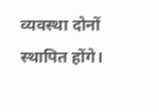व्यवस्था दोनों स्थापित होंगे।